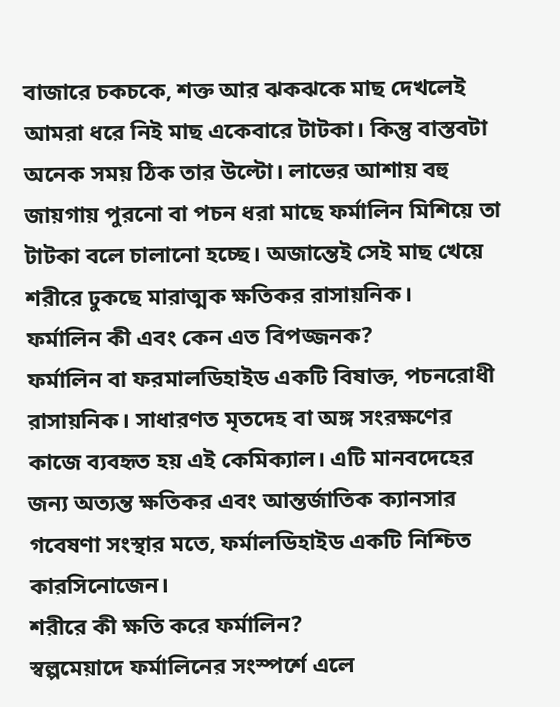বাজারে চকচকে, শক্ত আর ঝকঝকে মাছ দেখলেই আমরা ধরে নিই মাছ একেবারে টাটকা। কিন্তু বাস্তবটা অনেক সময় ঠিক তার উল্টো। লাভের আশায় বহু জায়গায় পুরনো বা পচন ধরা মাছে ফর্মালিন মিশিয়ে তা টাটকা বলে চালানো হচ্ছে। অজান্তেই সেই মাছ খেয়ে শরীরে ঢুকছে মারাত্মক ক্ষতিকর রাসায়নিক।
ফর্মালিন কী এবং কেন এত বিপজ্জনক?
ফর্মালিন বা ফরমালডিহাইড একটি বিষাক্ত, পচনরোধী রাসায়নিক। সাধারণত মৃতদেহ বা অঙ্গ সংরক্ষণের কাজে ব্যবহৃত হয় এই কেমিক্যাল। এটি মানবদেহের জন্য অত্যন্ত ক্ষতিকর এবং আন্তর্জাতিক ক্যানসার গবেষণা সংস্থার মতে, ফর্মালডিহাইড একটি নিশ্চিত কারসিনোজেন।
শরীরে কী ক্ষতি করে ফর্মালিন?
স্বল্পমেয়াদে ফর্মালিনের সংস্পর্শে এলে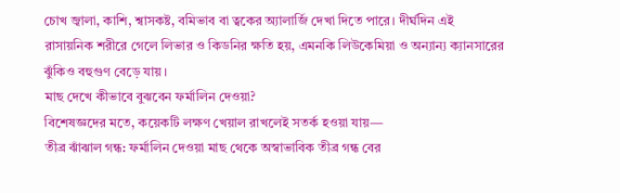চোখ জ্বালা, কাশি, শ্বাসকষ্ট, বমিভাব বা ত্বকের অ্যালার্জি দেখা দিতে পারে। দীর্ঘদিন এই রাসায়নিক শরীরে গেলে লিভার ও কিডনির ক্ষতি হয়, এমনকি লিউকেমিয়া ও অন্যান্য ক্যানসারের ঝুঁকিও বহুগুণ বেড়ে যায়।
মাছ দেখে কীভাবে বুঝবেন ফর্মালিন দেওয়া?
বিশেষজ্ঞদের মতে, কয়েকটি লক্ষণ খেয়াল রাখলেই সতর্ক হওয়া যায়—
তীব্র ঝাঁঝাল গন্ধ: ফর্মালিন দেওয়া মাছ থেকে অস্বাভাবিক তীব্র গন্ধ বের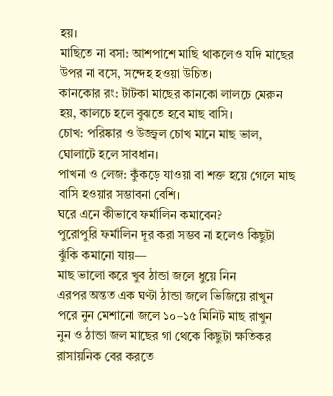হয়।
মাছিতে না বসা: আশপাশে মাছি থাকলেও যদি মাছের উপর না বসে, সন্দেহ হওয়া উচিত।
কানকোর রং: টাটকা মাছের কানকো লালচে মেরুন হয়, কালচে হলে বুঝতে হবে মাছ বাসি।
চোখ: পরিষ্কার ও উজ্জ্বল চোখ মানে মাছ ভাল, ঘোলাটে হলে সাবধান।
পাখনা ও লেজ: কুঁকড়ে যাওয়া বা শক্ত হয়ে গেলে মাছ বাসি হওয়ার সম্ভাবনা বেশি।
ঘরে এনে কীভাবে ফর্মালিন কমাবেন?
পুরোপুরি ফর্মালিন দূর করা সম্ভব না হলেও কিছুটা ঝুঁকি কমানো যায়—
মাছ ভালো করে খুব ঠান্ডা জলে ধুয়ে নিন
এরপর অন্তত এক ঘণ্টা ঠান্ডা জলে ভিজিয়ে রাখুন
পরে নুন মেশানো জলে ১০–১৫ মিনিট মাছ রাখুন
নুন ও ঠান্ডা জল মাছের গা থেকে কিছুটা ক্ষতিকর রাসায়নিক বের করতে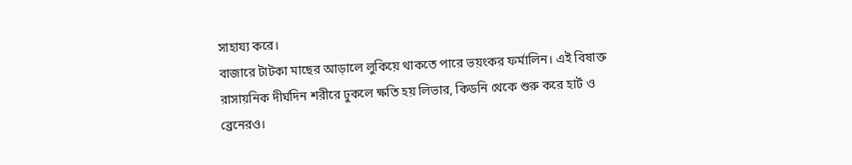সাহায্য করে।
বাজারে টাটকা মাছের আড়ালে লুকিয়ে থাকতে পারে ভয়ংকর ফর্মালিন। এই বিষাক্ত রাসায়নিক দীর্ঘদিন শরীরে ঢুকলে ক্ষতি হয় লিভার, কিডনি থেকে শুরু করে হার্ট ও ব্রেনেরও।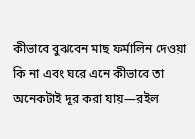কীভাবে বুঝবেন মাছ ফর্মালিন দেওয়া কি না এবং ঘরে এনে কীভাবে তা অনেকটাই দূর করা যায়—রইল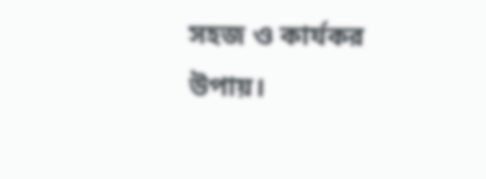সহজ ও কার্যকর উপায়।